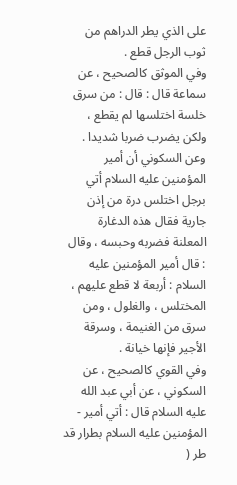على الذي يطر الدراهم من ثوب الرجل قطع .
وفي الموثق كالصحيح ، عن سماعة قال : قال : من سرق خلسة اختلسها لم يقطع ، ولكن يضرب ضربا شديدا .
وعن السكوني أن أمير المؤمنين عليه السلام أتي برجل اختلس درة من إذن جارية فقال هذه الدغارة المعلنة فضربه وحبسه ، وقال : قال أمير المؤمنين عليه السلام : أربعة لا قطع عليهم ، المختلس ، والغلول ، ومن سرق من الغنيمة ، وسرقة الأجير فإنها خيانة .
وفي القوي كالصحيح ، عن السكوني ، عن أبي عبد الله عليه السلام قال : أتي أمير - المؤمنين عليه السلام بطرار قد طر (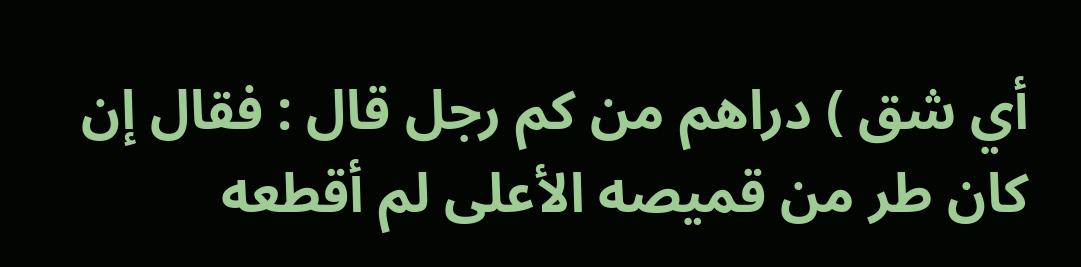أي شق ) دراهم من كم رجل قال : فقال إن كان طر من قميصه الأعلى لم أقطعه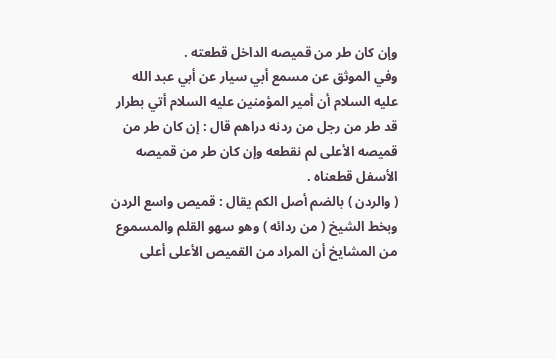وإن كان طر من قميصه الداخل قطعته .
وفي الموثق عن مسمع أبي سيار عن أبي عبد الله عليه السلام أن أمير المؤمنين عليه السلام أتي بطرار قد طر من رجل من ردنه دراهم قال : إن كان طر من قميصه الأعلى لم نقطعه وإن كان طر من قميصه الأسفل قطعناه .
( والردن ) بالضم أصل الكم يقال : قميص واسع الردن وبخط الشيخ ( من ردائه ) وهو سهو القلم والمسموع من المشايخ أن المراد من القميص الأعلى أعلى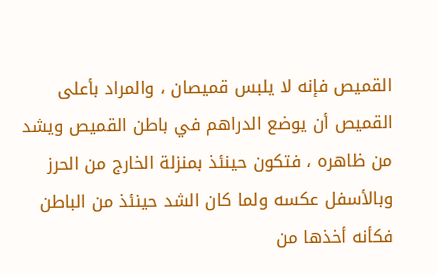القميص فإنه لا يلبس قميصان ، والمراد بأعلى القميص أن يوضع الدراهم في باطن القميص ويشد من ظاهره ، فتكون حينئذ بمنزلة الخارج من الحرز وبالأسفل عكسه ولما كان الشد حينئذ من الباطن فكأنه أخذها من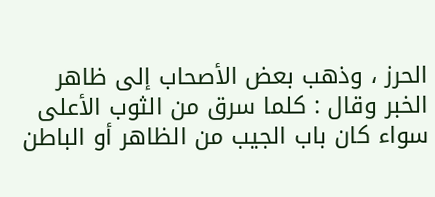الحرز ، وذهب بعض الأصحاب إلى ظاهر الخبر وقال : كلما سرق من الثوب الأعلى سواء كان باب الجيب من الظاهر أو الباطن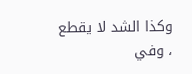وكذا الشد لا يقطع ، وفي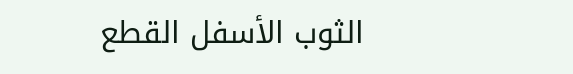الثوب الأسفل القطع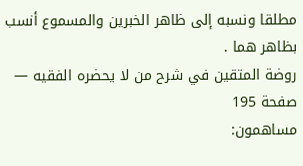مطلقا ونسبه إلى ظاهر الخبرين والمسموع أنسب بظاهر هما .
روضة المتقين في شرح من لا يحضره الفقيه — صفحة 195
مساهمون: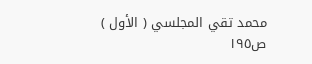محمد تقي المجلسي ( الأول )
ص١٩٥